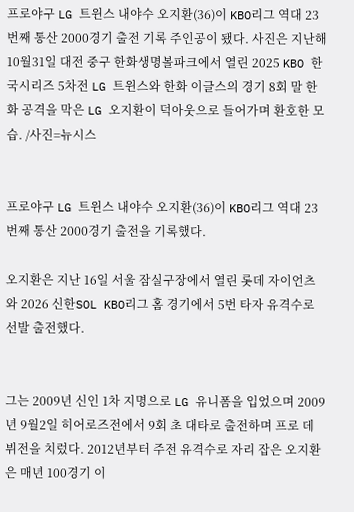프로야구 LG 트윈스 내야수 오지환(36)이 KBO리그 역대 23번째 통산 2000경기 출전 기록 주인공이 됐다. 사진은 지난해 10월31일 대전 중구 한화생명볼파크에서 열린 2025 KBO 한국시리즈 5차전 LG 트윈스와 한화 이글스의 경기 8회 말 한화 공격을 막은 LG 오지환이 덕아웃으로 들어가며 환호한 모습. /사진=뉴시스


프로야구 LG 트윈스 내야수 오지환(36)이 KBO리그 역대 23번째 통산 2000경기 출전을 기록했다.

오지환은 지난 16일 서울 잠실구장에서 열린 롯데 자이언츠와 2026 신한SOL KBO리그 홈 경기에서 5번 타자 유격수로 선발 출전했다.


그는 2009년 신인 1차 지명으로 LG 유니폼을 입었으며 2009년 9월2일 히어로즈전에서 9회 초 대타로 출전하며 프로 데뷔전을 치렀다. 2012년부터 주전 유격수로 자리 잡은 오지환은 매년 100경기 이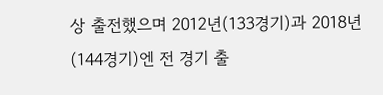상 출전했으며 2012년(133경기)과 2018년(144경기)엔 전 경기 출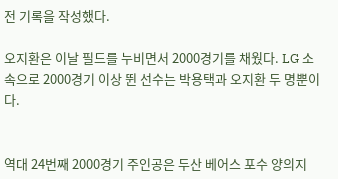전 기록을 작성했다.

오지환은 이날 필드를 누비면서 2000경기를 채웠다. LG 소속으로 2000경기 이상 뛴 선수는 박용택과 오지환 두 명뿐이다.


역대 24번째 2000경기 주인공은 두산 베어스 포수 양의지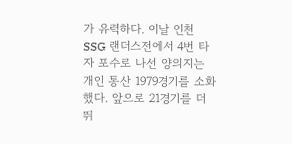가 유력하다. 이날 인천 SSG 랜더스전에서 4번 타자 포수로 나선 양의지는 개인 통산 1979경기를 소화했다. 앞으로 21경기를 더 뛰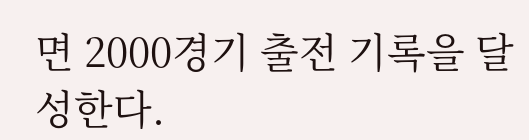면 2000경기 출전 기록을 달성한다.